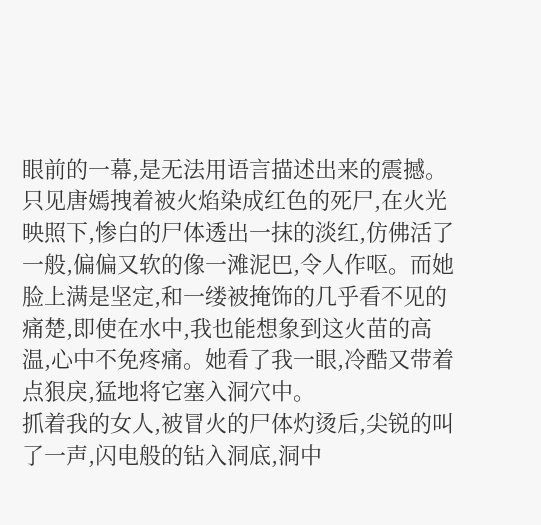眼前的一幕,是无法用语言描述出来的震撼。只见唐嫣拽着被火焰染成红色的死尸,在火光映照下,惨白的尸体透出一抹的淡红,仿佛活了一般,偏偏又软的像一滩泥巴,令人作呕。而她脸上满是坚定,和一缕被掩饰的几乎看不见的痛楚,即使在水中,我也能想象到这火苗的高温,心中不免疼痛。她看了我一眼,冷酷又带着点狠戾,猛地将它塞入洞穴中。
抓着我的女人,被冒火的尸体灼烫后,尖锐的叫了一声,闪电般的钻入洞底,洞中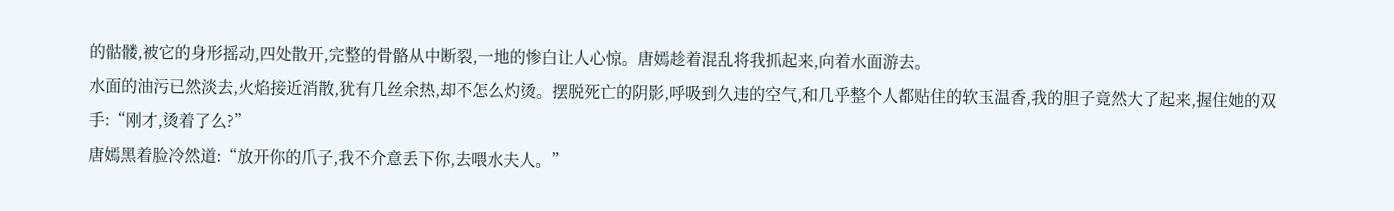的骷髅,被它的身形摇动,四处散开,完整的骨骼从中断裂,一地的惨白让人心惊。唐嫣趁着混乱将我抓起来,向着水面游去。
水面的油污已然淡去,火焰接近消散,犹有几丝余热,却不怎么灼烫。摆脱死亡的阴影,呼吸到久违的空气,和几乎整个人都贴住的软玉温香,我的胆子竟然大了起来,握住她的双手:“刚才,烫着了么?”
唐嫣黑着脸冷然道:“放开你的爪子,我不介意丢下你,去喂水夫人。”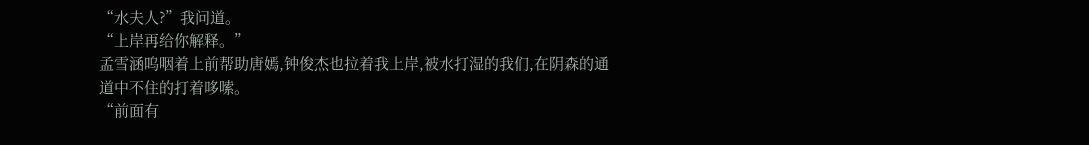“水夫人?”我问道。
“上岸再给你解释。”
孟雪涵呜咽着上前帮助唐嫣,钟俊杰也拉着我上岸,被水打湿的我们,在阴森的通道中不住的打着哆嗦。
“前面有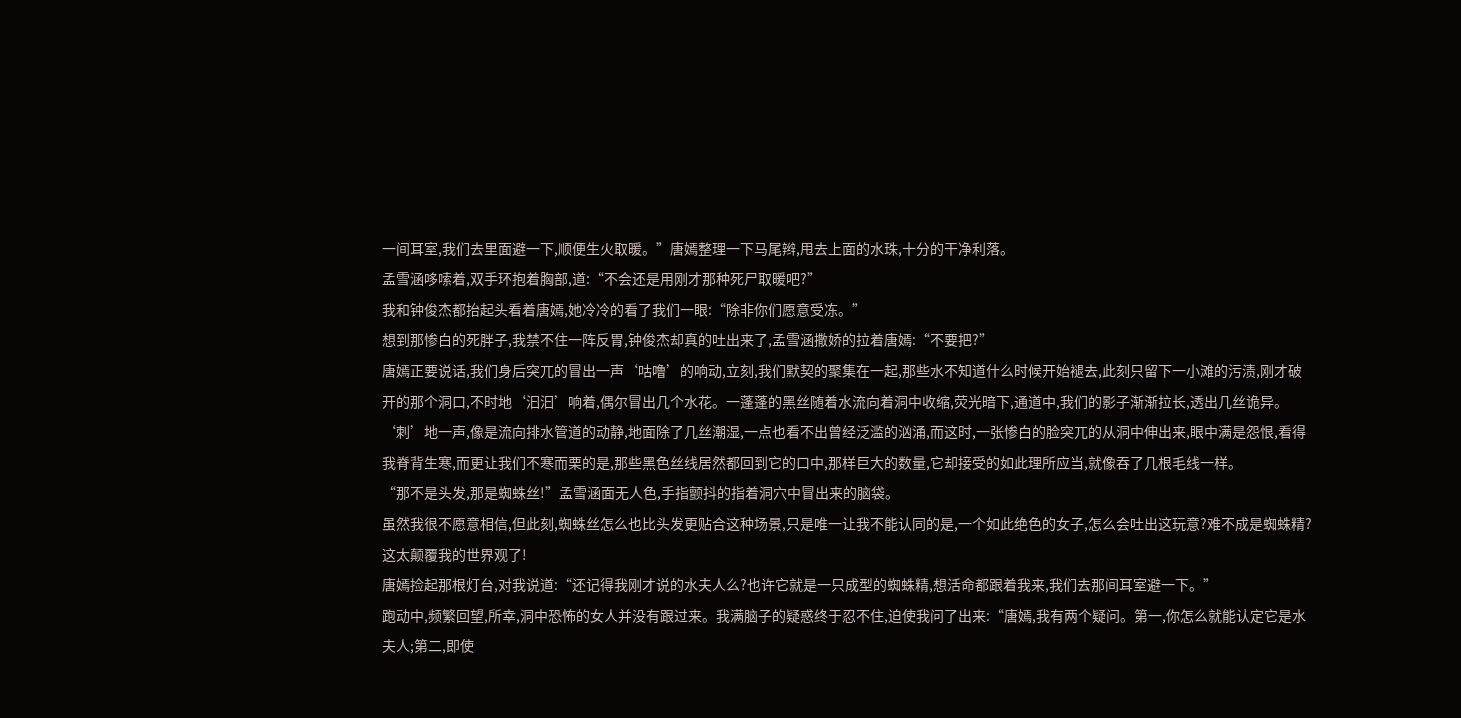一间耳室,我们去里面避一下,顺便生火取暖。”唐嫣整理一下马尾辫,甩去上面的水珠,十分的干净利落。
孟雪涵哆嗦着,双手环抱着胸部,道:“不会还是用刚才那种死尸取暖吧?”
我和钟俊杰都抬起头看着唐嫣,她冷冷的看了我们一眼:“除非你们愿意受冻。”
想到那惨白的死胖子,我禁不住一阵反胃,钟俊杰却真的吐出来了,孟雪涵撒娇的拉着唐嫣:“不要把?”
唐嫣正要说话,我们身后突兀的冒出一声‘咕噜’的响动,立刻,我们默契的聚集在一起,那些水不知道什么时候开始褪去,此刻只留下一小滩的污渍,刚才破开的那个洞口,不时地‘汩汩’响着,偶尔冒出几个水花。一蓬蓬的黑丝随着水流向着洞中收缩,荧光暗下,通道中,我们的影子渐渐拉长,透出几丝诡异。
‘刺’地一声,像是流向排水管道的动静,地面除了几丝潮湿,一点也看不出曾经泛滥的汹涌,而这时,一张惨白的脸突兀的从洞中伸出来,眼中满是怨恨,看得我脊背生寒,而更让我们不寒而栗的是,那些黑色丝线居然都回到它的口中,那样巨大的数量,它却接受的如此理所应当,就像吞了几根毛线一样。
“那不是头发,那是蜘蛛丝!”孟雪涵面无人色,手指颤抖的指着洞穴中冒出来的脑袋。
虽然我很不愿意相信,但此刻,蜘蛛丝怎么也比头发更贴合这种场景,只是唯一让我不能认同的是,一个如此绝色的女子,怎么会吐出这玩意?难不成是蜘蛛精?这太颠覆我的世界观了!
唐嫣捡起那根灯台,对我说道:“还记得我刚才说的水夫人么?也许它就是一只成型的蜘蛛精,想活命都跟着我来,我们去那间耳室避一下。”
跑动中,频繁回望,所幸,洞中恐怖的女人并没有跟过来。我满脑子的疑惑终于忍不住,迫使我问了出来:“唐嫣,我有两个疑问。第一,你怎么就能认定它是水夫人;第二,即使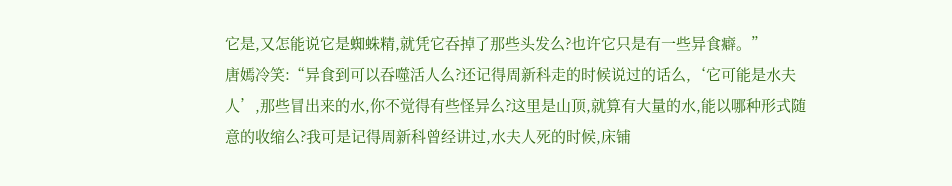它是,又怎能说它是蜘蛛精,就凭它吞掉了那些头发么?也许它只是有一些异食癖。”
唐嫣冷笑:“异食到可以吞噬活人么?还记得周新科走的时候说过的话么,‘它可能是水夫人’,那些冒出来的水,你不觉得有些怪异么?这里是山顶,就算有大量的水,能以哪种形式随意的收缩么?我可是记得周新科曾经讲过,水夫人死的时候,床铺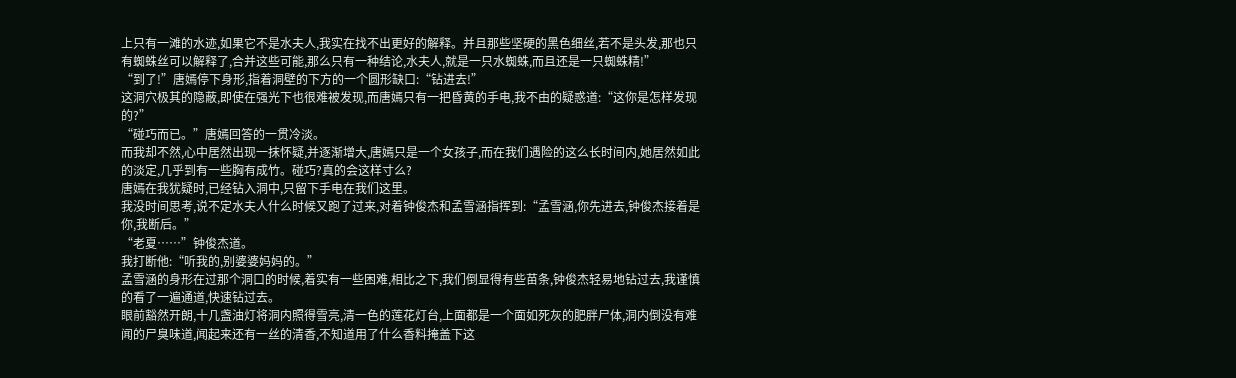上只有一滩的水迹,如果它不是水夫人,我实在找不出更好的解释。并且那些坚硬的黑色细丝,若不是头发,那也只有蜘蛛丝可以解释了,合并这些可能,那么只有一种结论,水夫人,就是一只水蜘蛛,而且还是一只蜘蛛精!”
“到了!”唐嫣停下身形,指着洞壁的下方的一个圆形缺口:“钻进去!”
这洞穴极其的隐蔽,即使在强光下也很难被发现,而唐嫣只有一把昏黄的手电,我不由的疑惑道:“这你是怎样发现的?”
“碰巧而已。”唐嫣回答的一贯冷淡。
而我却不然,心中居然出现一抹怀疑,并逐渐增大,唐嫣只是一个女孩子,而在我们遇险的这么长时间内,她居然如此的淡定,几乎到有一些胸有成竹。碰巧?真的会这样寸么?
唐嫣在我犹疑时,已经钻入洞中,只留下手电在我们这里。
我没时间思考,说不定水夫人什么时候又跑了过来,对着钟俊杰和孟雪涵指挥到:“孟雪涵,你先进去,钟俊杰接着是你,我断后。”
“老夏……”钟俊杰道。
我打断他:“听我的,别婆婆妈妈的。”
孟雪涵的身形在过那个洞口的时候,着实有一些困难,相比之下,我们倒显得有些苗条,钟俊杰轻易地钻过去,我谨慎的看了一遍通道,快速钻过去。
眼前豁然开朗,十几盏油灯将洞内照得雪亮,清一色的莲花灯台,上面都是一个面如死灰的肥胖尸体,洞内倒没有难闻的尸臭味道,闻起来还有一丝的清香,不知道用了什么香料掩盖下这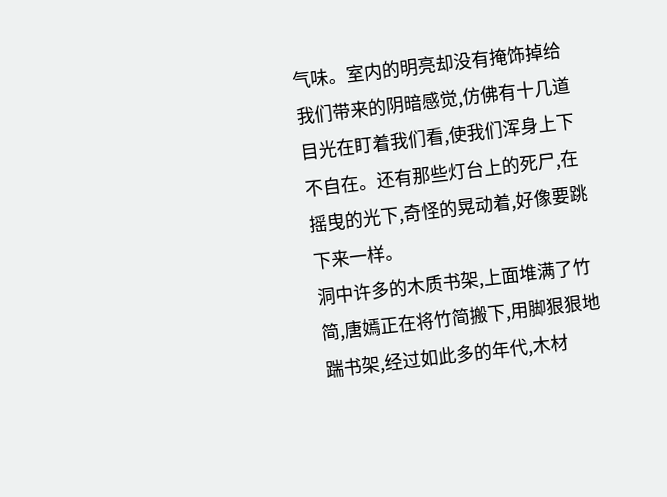气味。室内的明亮却没有掩饰掉给我们带来的阴暗感觉,仿佛有十几道目光在盯着我们看,使我们浑身上下不自在。还有那些灯台上的死尸,在摇曳的光下,奇怪的晃动着,好像要跳下来一样。
洞中许多的木质书架,上面堆满了竹简,唐嫣正在将竹简搬下,用脚狠狠地踹书架,经过如此多的年代,木材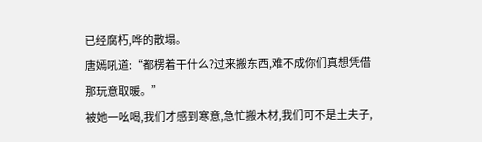已经腐朽,哗的散塌。
唐嫣吼道:“都楞着干什么?过来搬东西,难不成你们真想凭借那玩意取暖。”
被她一吆喝,我们才感到寒意,急忙搬木材,我们可不是土夫子,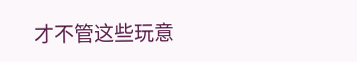才不管这些玩意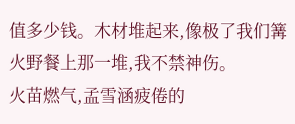值多少钱。木材堆起来,像极了我们篝火野餐上那一堆,我不禁神伤。
火苗燃气,孟雪涵疲倦的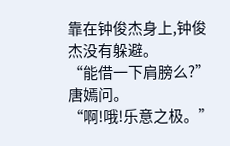靠在钟俊杰身上,钟俊杰没有躲避。
“能借一下肩膀么?”唐嫣问。
“啊!哦!乐意之极。”